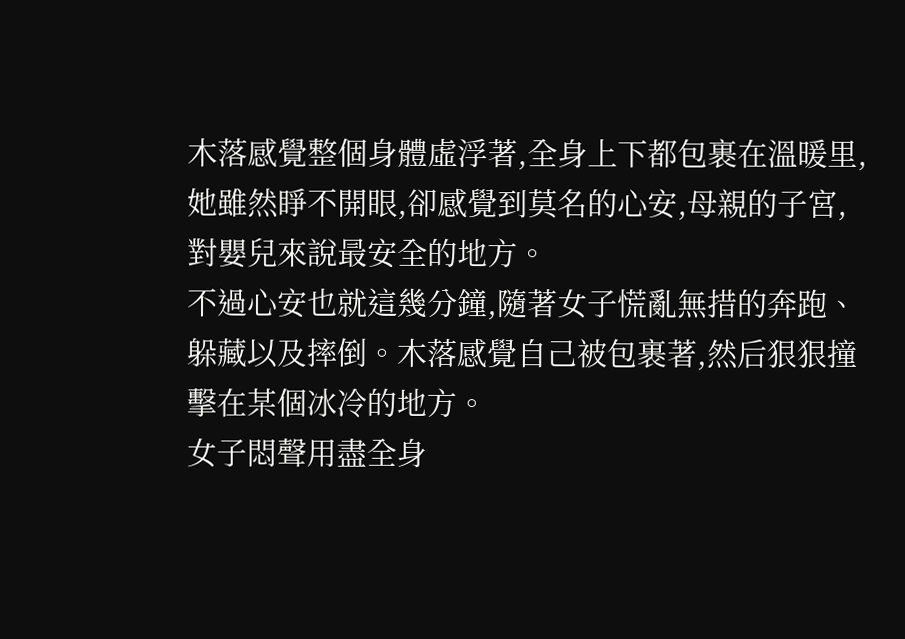木落感覺整個身體虛浮著,全身上下都包裹在溫暖里,她雖然睜不開眼,卻感覺到莫名的心安,母親的子宮,對嬰兒來說最安全的地方。
不過心安也就這幾分鐘,隨著女子慌亂無措的奔跑、躲藏以及摔倒。木落感覺自己被包裹著,然后狠狠撞擊在某個冰冷的地方。
女子悶聲用盡全身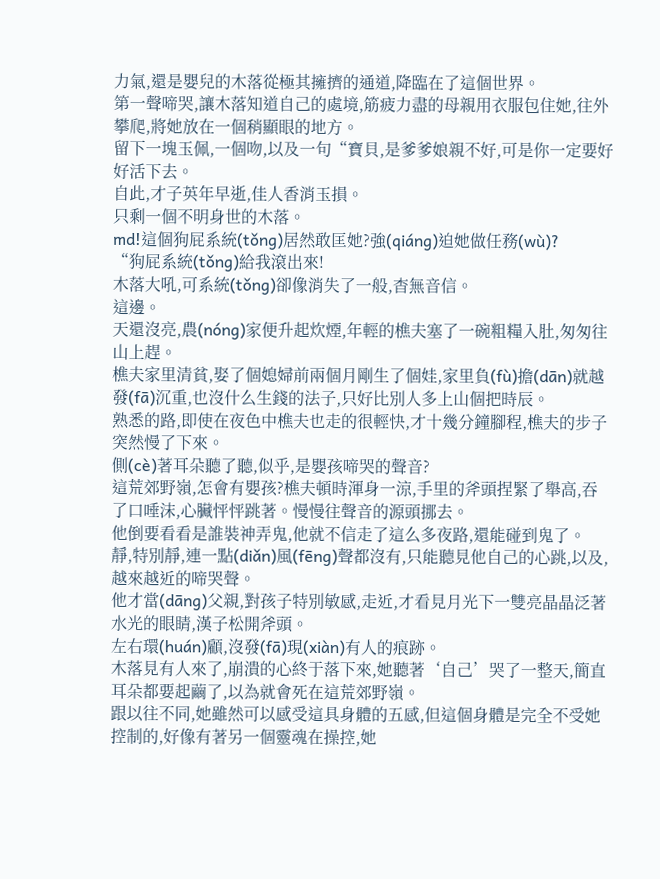力氣,還是嬰兒的木落從極其擁擠的通道,降臨在了這個世界。
第一聲啼哭,讓木落知道自己的處境,筋疲力盡的母親用衣服包住她,往外攀爬,將她放在一個稍顯眼的地方。
留下一塊玉佩,一個吻,以及一句“寶貝,是爹爹娘親不好,可是你一定要好好活下去。
自此,才子英年早逝,佳人香消玉損。
只剩一個不明身世的木落。
md!這個狗屁系統(tǒng)居然敢匡她?強(qiáng)迫她做任務(wù)?
“狗屁系統(tǒng)給我滾出來!
木落大吼,可系統(tǒng)卻像消失了一般,杳無音信。
這邊。
天還沒亮,農(nóng)家便升起炊煙,年輕的樵夫塞了一碗粗糧入肚,匆匆往山上趕。
樵夫家里清貧,娶了個媳婦前兩個月剛生了個娃,家里負(fù)擔(dān)就越發(fā)沉重,也沒什么生錢的法子,只好比別人多上山個把時辰。
熟悉的路,即使在夜色中樵夫也走的很輕快,才十幾分鐘腳程,樵夫的步子突然慢了下來。
側(cè)著耳朵聽了聽,似乎,是嬰孩啼哭的聲音?
這荒郊野嶺,怎會有嬰孩?樵夫頓時渾身一涼,手里的斧頭捏緊了舉高,吞了口唾沫,心臟怦怦跳著。慢慢往聲音的源頭挪去。
他倒要看看是誰裝神弄鬼,他就不信走了這么多夜路,還能碰到鬼了。
靜,特別靜,連一點(diǎn)風(fēng)聲都沒有,只能聽見他自己的心跳,以及,越來越近的啼哭聲。
他才當(dāng)父親,對孩子特別敏感,走近,才看見月光下一雙亮晶晶泛著水光的眼睛,漢子松開斧頭。
左右環(huán)顧,沒發(fā)現(xiàn)有人的痕跡。
木落見有人來了,崩潰的心終于落下來,她聽著‘自己’哭了一整天,簡直耳朵都要起繭了,以為就會死在這荒郊野嶺。
跟以往不同,她雖然可以感受這具身體的五感,但這個身體是完全不受她控制的,好像有著另一個靈魂在操控,她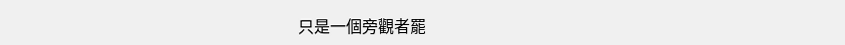只是一個旁觀者罷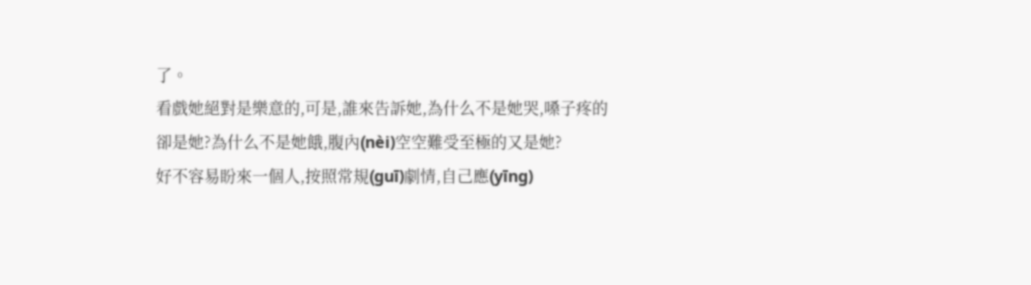了。
看戲她絕對是樂意的,可是,誰來告訴她,為什么不是她哭,嗓子疼的卻是她?為什么不是她餓,腹內(nèi)空空難受至極的又是她?
好不容易盼來一個人,按照常規(guī)劇情,自己應(yīng)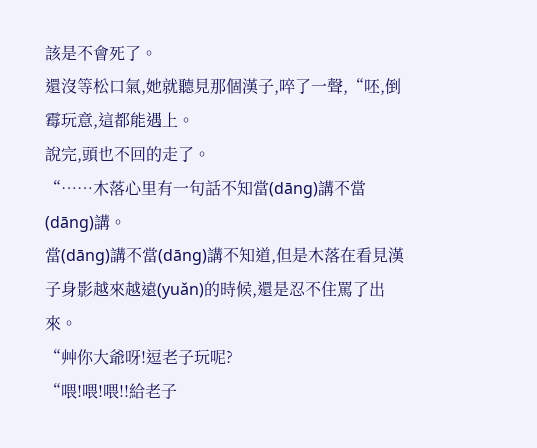該是不會死了。
還沒等松口氣,她就聽見那個漢子,啐了一聲,“呸,倒霉玩意,這都能遇上。
說完,頭也不回的走了。
“……木落心里有一句話不知當(dāng)講不當(dāng)講。
當(dāng)講不當(dāng)講不知道,但是木落在看見漢子身影越來越遠(yuǎn)的時候,還是忍不住罵了出來。
“艸你大爺呀!逗老子玩呢?
“喂!喂!喂!!給老子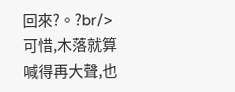回來?。?br/>
可惜,木落就算喊得再大聲,也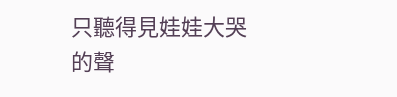只聽得見娃娃大哭的聲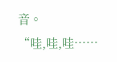音。
“哇,哇,哇……